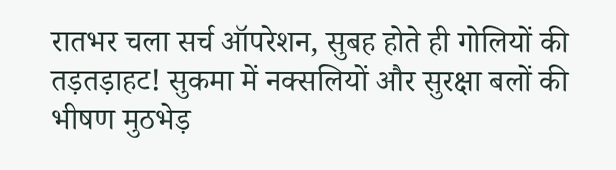रातभर चला सर्च ऑपरेशन, सुबह होते ही गोलियों की तड़तड़ाहट! सुकमा में नक्सलियों और सुरक्षा बलों की भीषण मुठभेड़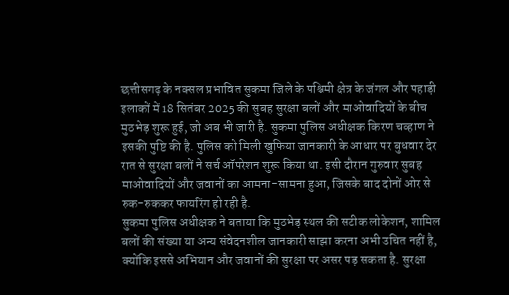छत्तीसगढ़ के नक्सल प्रभावित सुकमा जिले के पश्चिमी क्षेत्र के जंगल और पहाड़ी इलाकों में 18 सितंबर 2025 की सुबह सुरक्षा बलों और माओवादियों के बीच मुठभेड़ शुरू हुई, जो अब भी जारी है. सुकमा पुलिस अधीक्षक किरण चव्हाण ने इसकी पुष्टि की है. पुलिस को मिली खुफिया जानकारी के आधार पर बुधवार देर रात से सुरक्षा बलों ने सर्च ऑपरेशन शुरू किया था. इसी दौरान गुरुवार सुबह माओवादियों और जवानों का आमना-सामना हुआ, जिसके बाद दोनों ओर से रुक-रुककर फायरिंग हो रही है.
सुकमा पुलिस अधीक्षक ने बताया कि मुठभेड़ स्थल की सटीक लोकेशन, शामिल बलों की संख्या या अन्य संवेदनशील जानकारी साझा करना अभी उचित नहीं है, क्योंकि इससे अभियान और जवानों की सुरक्षा पर असर पड़ सकता है. सुरक्षा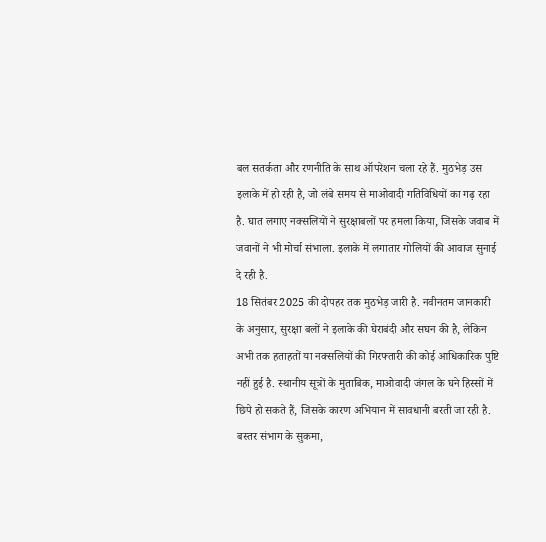बल सतर्कता और रणनीति के साथ ऑपरेशन चला रहे हैं. मुठभेड़ उस इलाके में हो रही है, जो लंबे समय से माओवादी गतिविधियों का गढ़ रहा है. घात लगाए नक्सलियों ने सुरक्षाबलों पर हमला किया, जिसके जवाब में जवानों ने भी मोर्चा संभाला. इलाके में लगातार गोलियों की आवाज सुनाई दे रही है.
18 सितंबर 2025 की दोपहर तक मुठभेड़ जारी है. नवीनतम जानकारी के अनुसार, सुरक्षा बलों ने इलाके की घेराबंदी और सघन की है, लेकिन अभी तक हताहतों या नक्सलियों की गिरफ्तारी की कोई आधिकारिक पुष्टि नहीं हुई है. स्थानीय सूत्रों के मुताबिक, माओवादी जंगल के घने हिस्सों में छिपे हो सकते हैं, जिसके कारण अभियान में सावधानी बरती जा रही है.
बस्तर संभाग के सुकमा,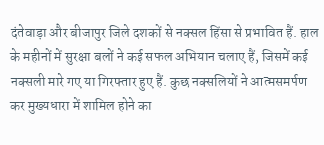दंतेवाड़ा और बीजापुर जिले दशकों से नक्सल हिंसा से प्रभावित हैं. हाल के महीनों में सुरक्षा बलों ने कई सफल अभियान चलाए हैं, जिसमें कई नक्सली मारे गए या गिरफ्तार हुए हैं. कुछ नक्सलियों ने आत्मसमर्पण कर मुख्यधारा में शामिल होने का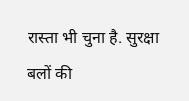रास्ता भी चुना है. सुरक्षा बलों की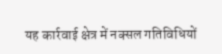यह कार्रवाई क्षेत्र में नक्सल गतिविधियों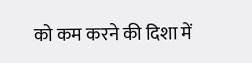को कम करने की दिशा में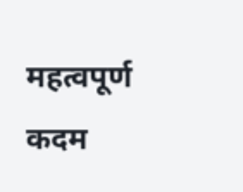महत्वपूर्ण कदम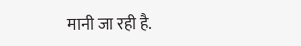मानी जा रही है.